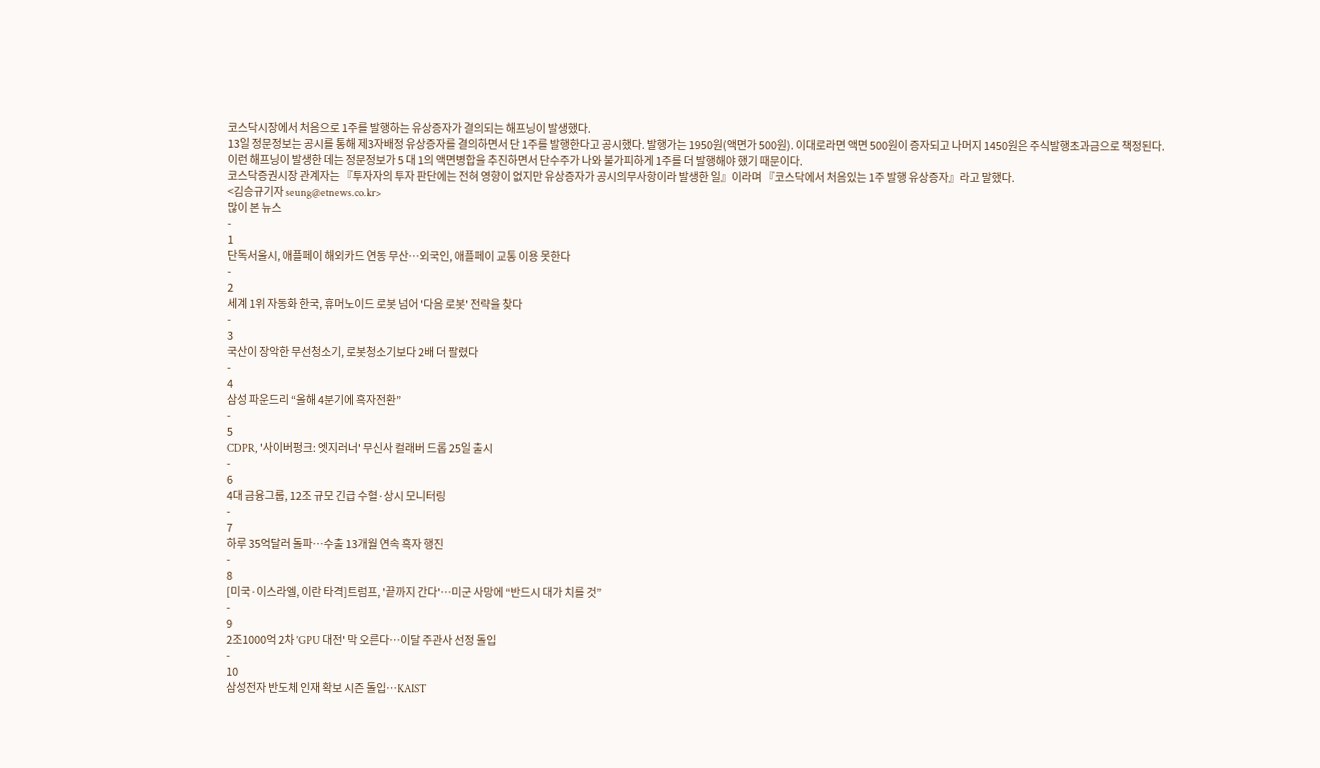코스닥시장에서 처음으로 1주를 발행하는 유상증자가 결의되는 해프닝이 발생했다.
13일 정문정보는 공시를 통해 제3자배정 유상증자를 결의하면서 단 1주를 발행한다고 공시했다. 발행가는 1950원(액면가 500원). 이대로라면 액면 500원이 증자되고 나머지 1450원은 주식발행초과금으로 책정된다.
이런 해프닝이 발생한 데는 정문정보가 5 대 1의 액면병합을 추진하면서 단수주가 나와 불가피하게 1주를 더 발행해야 했기 때문이다.
코스닥증권시장 관계자는 『투자자의 투자 판단에는 전혀 영향이 없지만 유상증자가 공시의무사항이라 발생한 일』이라며 『코스닥에서 처음있는 1주 발행 유상증자』라고 말했다.
<김승규기자 seung@etnews.co.kr>
많이 본 뉴스
-
1
단독서울시, 애플페이 해외카드 연동 무산…외국인, 애플페이 교통 이용 못한다
-
2
세계 1위 자동화 한국, 휴머노이드 로봇 넘어 '다음 로봇' 전략을 찾다
-
3
국산이 장악한 무선청소기, 로봇청소기보다 2배 더 팔렸다
-
4
삼성 파운드리 “올해 4분기에 흑자전환”
-
5
CDPR, '사이버펑크: 엣지러너' 무신사 컬래버 드롭 25일 출시
-
6
4대 금융그룹, 12조 규모 긴급 수혈·상시 모니터링
-
7
하루 35억달러 돌파…수출 13개월 연속 흑자 행진
-
8
[미국·이스라엘, 이란 타격]트럼프, '끝까지 간다'…미군 사망에 “반드시 대가 치를 것”
-
9
2조1000억 2차 'GPU 대전' 막 오른다…이달 주관사 선정 돌입
-
10
삼성전자 반도체 인재 확보 시즌 돌입…KAIST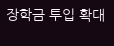장학금 투입 확대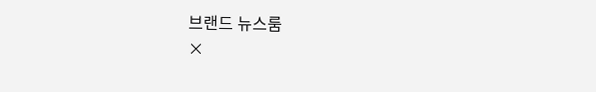브랜드 뉴스룸
×